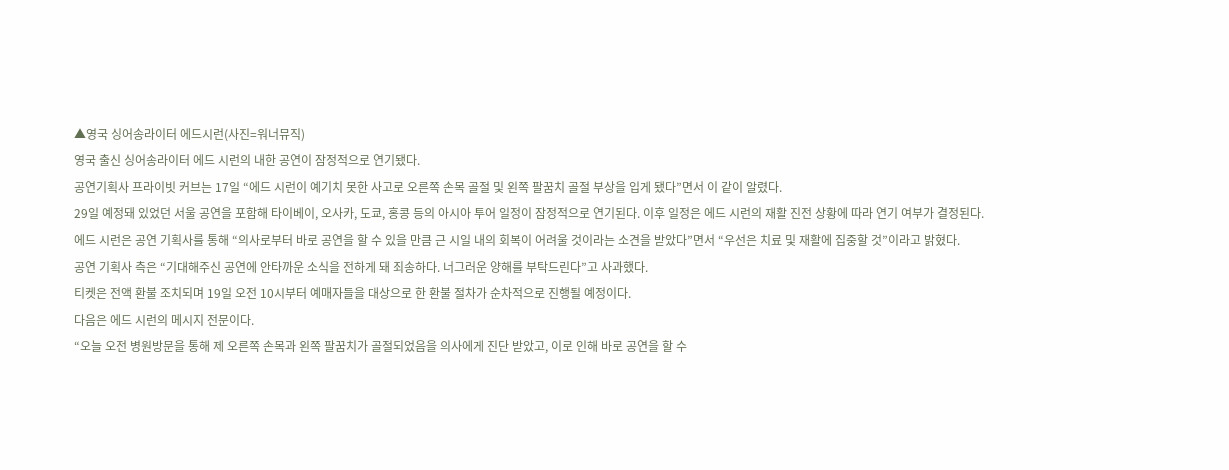▲영국 싱어송라이터 에드시런(사진=워너뮤직)
영국 출신 싱어송라이터 에드 시런의 내한 공연이 잠정적으로 연기됐다.
공연기획사 프라이빗 커브는 17일 “에드 시런이 예기치 못한 사고로 오른쪽 손목 골절 및 왼쪽 팔꿈치 골절 부상을 입게 됐다”면서 이 같이 알렸다.
29일 예정돼 있었던 서울 공연을 포함해 타이베이, 오사카, 도쿄, 홍콩 등의 아시아 투어 일정이 잠정적으로 연기된다. 이후 일정은 에드 시런의 재활 진전 상황에 따라 연기 여부가 결정된다.
에드 시런은 공연 기획사를 통해 “의사로부터 바로 공연을 할 수 있을 만큼 근 시일 내의 회복이 어려울 것이라는 소견을 받았다”면서 “우선은 치료 및 재활에 집중할 것”이라고 밝혔다.
공연 기획사 측은 “기대해주신 공연에 안타까운 소식을 전하게 돼 죄송하다. 너그러운 양해를 부탁드린다”고 사과했다.
티켓은 전액 환불 조치되며 19일 오전 10시부터 예매자들을 대상으로 한 환불 절차가 순차적으로 진행될 예정이다.
다음은 에드 시런의 메시지 전문이다.
“오늘 오전 병원방문을 통해 제 오른쪽 손목과 왼쪽 팔꿈치가 골절되었음을 의사에게 진단 받았고, 이로 인해 바로 공연을 할 수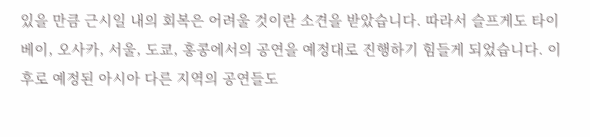있을 만큼 근시일 내의 회복은 어려울 것이란 소견을 받았습니다. 따라서 슬프게도 타이베이, 오사카, 서울, 도쿄, 홍콩에서의 공연을 예정대로 진행하기 힘들게 되었습니다. 이후로 예정된 아시아 다른 지역의 공연들도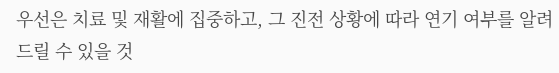우선은 치료 및 재활에 집중하고, 그 진전 상황에 따라 연기 여부를 알려드릴 수 있을 것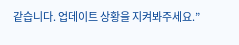같습니다. 업데이트 상황을 지켜봐주세요.”